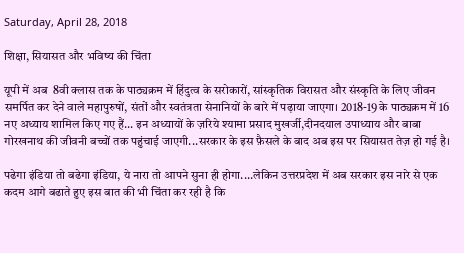Saturday, April 28, 2018

शिक्षा, सियासत और भविष्य की चिंता

यूपी में अब  8वी क्लास तक के पाठ्यक्रम में हिंदुत्व के सरोकारों, सांस्कृतिक विरासत और संस्कृति के लिए जीवन समर्पित कर देने वाले महापुरुषों, संतों और स्वतंत्रता सेनानियों के बारे में पढ़ाया जाएगा। 2018-19 के पाठ्यक्रम में 16 नए अध्याय शामिल किए गए हैं... इन अध्यायों के ज़रिये श्यामा प्रसाद मुखर्जी,दीनदयाल उपाध्याय और बाबा गोरखनाथ की जीवनी बच्चों तक पहुंचाई जाएगी...सरकार के इस फ़ैसले के बाद अब इस पर सियासत तेज़ हो गई है।

पढेगा इंडिया तो बढेगा इंडिया, ये नारा तो आपने सुना ही होगा....लेकिन उत्तरप्रदेश में अब सरकार इस नारे से एक कदम आगे बढाते हुए इस बात की भी चिंता कर रही है कि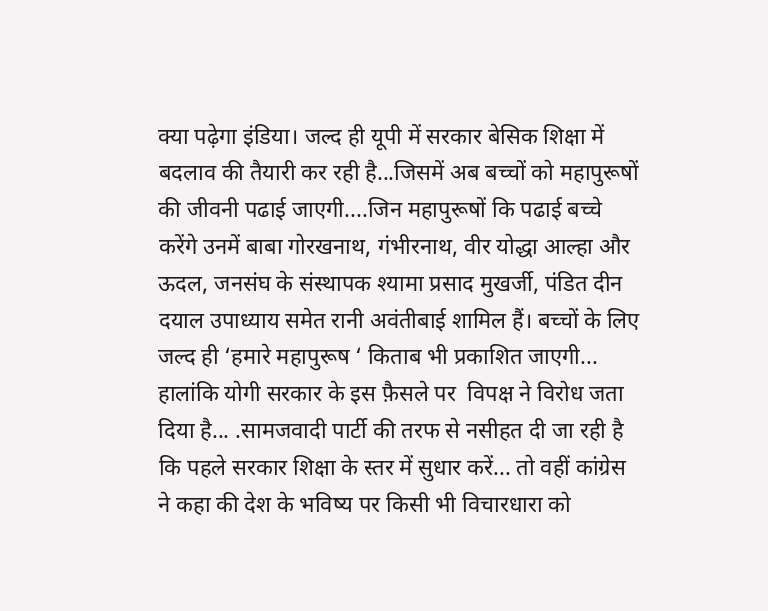क्या पढ़ेगा इंडिया। जल्द ही यूपी में सरकार बेसिक शिक्षा में बदलाव की तैयारी कर रही है...जिसमें अब बच्चों को महापुरूषों की जीवनी पढाई जाएगी....जिन महापुरूषों कि पढाई बच्चे करेंगे उनमें बाबा गोरखनाथ, गंभीरनाथ, वीर योद्धा आल्हा और ऊदल, जनसंघ के संस्थापक श्यामा प्रसाद मुखर्जी, पंडित दीन दयाल उपाध्याय समेत रानी अवंतीबाई शामिल हैं। बच्चों के लिए जल्द ही ‘हमारे महापुरूष ‘ किताब भी प्रकाशित जाएगी... हालांकि योगी सरकार के इस फ़ैसले पर  विपक्ष ने विरोध जता दिया है... .सामजवादी पार्टी की तरफ से नसीहत दी जा रही है कि पहले सरकार शिक्षा के स्तर में सुधार करें... तो वहीं कांग्रेस ने कहा की देश के भविष्य पर किसी भी विचारधारा को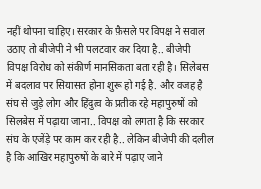नहीं थोपना चाहिए। सरकार के फ़ैसले पर विपक्ष ने सवाल उठाए तो बीजेपी ने भी पलटवार कर दिया है.. बीजेपी  विपक्ष विरोध को संकीर्ण मानसिकता बता रही है। सिलेबस में बदलाव पर सियासत होना शुरू हो गई है. और वजह है संघ से जुड़े लोग और हिंदुत्व के प्रतीक रहे महापुरुषों को सिलबेस में पढ़ाया जाना.. विपक्ष को लगता है कि सरकार संघ के एजेंड़े पर काम कर रही है.. लेकिन बीजेपी की दलील है कि आखिर महापुरुषों के बारे में पढ़ाए जाने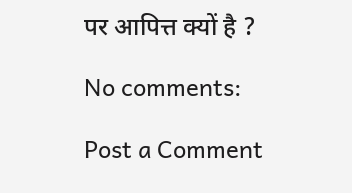पर आपित्त क्यों है ?

No comments:

Post a Comment